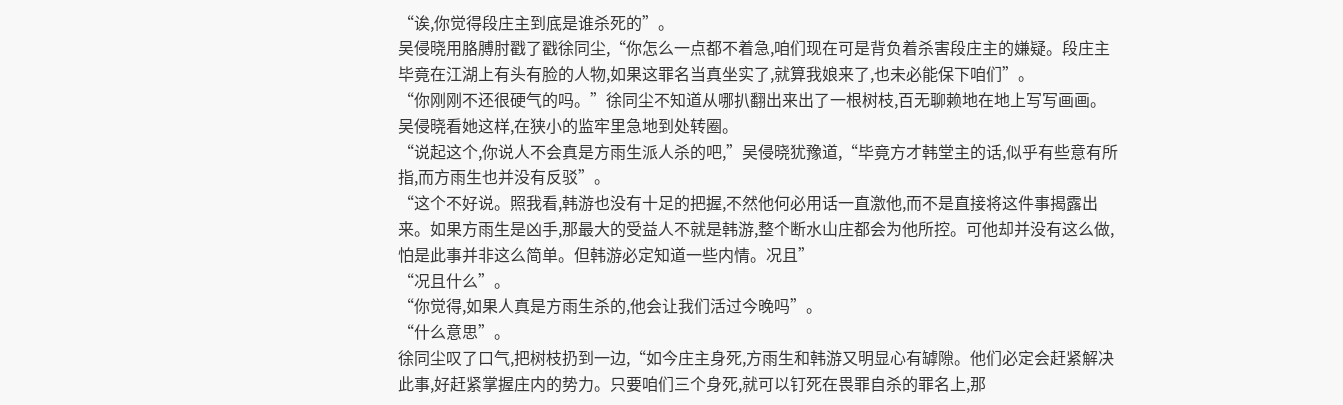“诶,你觉得段庄主到底是谁杀死的”。
吴侵晓用胳膊肘戳了戳徐同尘,“你怎么一点都不着急,咱们现在可是背负着杀害段庄主的嫌疑。段庄主毕竟在江湖上有头有脸的人物,如果这罪名当真坐实了,就算我娘来了,也未必能保下咱们”。
“你刚刚不还很硬气的吗。”徐同尘不知道从哪扒翻出来出了一根树枝,百无聊赖地在地上写写画画。
吴侵晓看她这样,在狭小的监牢里急地到处转圈。
“说起这个,你说人不会真是方雨生派人杀的吧,”吴侵晓犹豫道,“毕竟方才韩堂主的话,似乎有些意有所指,而方雨生也并没有反驳”。
“这个不好说。照我看,韩游也没有十足的把握,不然他何必用话一直激他,而不是直接将这件事揭露出来。如果方雨生是凶手,那最大的受益人不就是韩游,整个断水山庄都会为他所控。可他却并没有这么做,怕是此事并非这么简单。但韩游必定知道一些内情。况且”
“况且什么”。
“你觉得,如果人真是方雨生杀的,他会让我们活过今晚吗”。
“什么意思”。
徐同尘叹了口气,把树枝扔到一边,“如今庄主身死,方雨生和韩游又明显心有罅隙。他们必定会赶紧解决此事,好赶紧掌握庄内的势力。只要咱们三个身死,就可以钉死在畏罪自杀的罪名上,那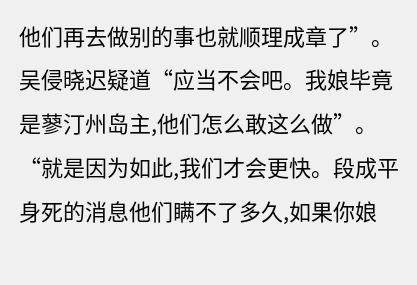他们再去做别的事也就顺理成章了”。
吴侵晓迟疑道“应当不会吧。我娘毕竟是蓼汀州岛主,他们怎么敢这么做”。
“就是因为如此,我们才会更快。段成平身死的消息他们瞒不了多久,如果你娘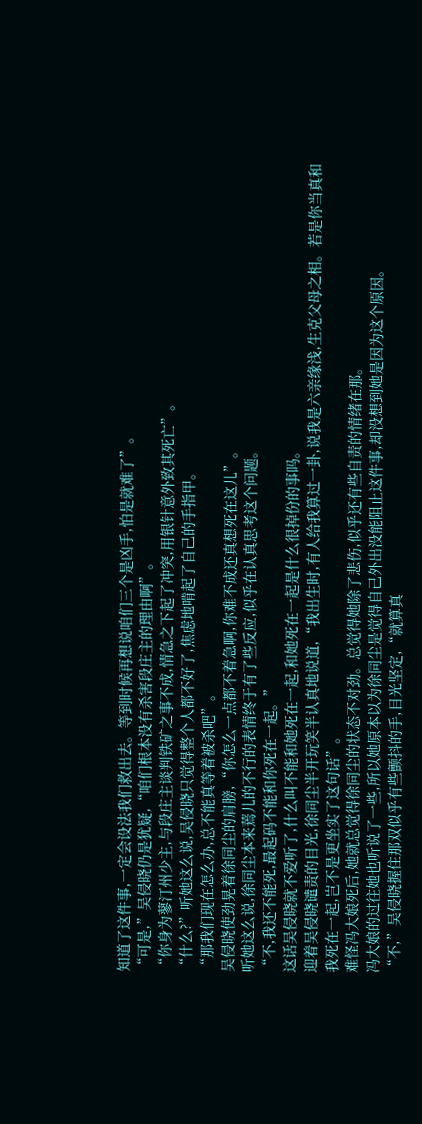知道了这件事,一定会设法我们救出去。等到时候再想说咱们三个是凶手,怕是就难了”。
“可是,”吴侵晓仍是犹疑,“咱们根本没有杀害段庄主的理由啊”。
“你身为蓼汀州少主,与段庄主谈判铁矿之事不成,情急之下起了冲突,用银针意外致其死亡”。
“什么?”听她这么说,吴侵晓只觉得整个人都不好了,焦虑地啃起了自己的手指甲。
“那我们现在怎么办,总不能真等着被杀吧”。
吴侵晓使劲晃着徐同尘的肩膀,“你怎么一点都不着急啊,你难不成还真想死在这儿”。
听她这么说,徐同尘本来蔫儿的不行的表情终于有了些反应,似乎在认真思考这个问题。
“不,我还不能死,最起码不能和你死在一起。”
这话吴侵晓就不爱听了,什么叫不能和她死在一起,和她死在一起是什么很掉份的事吗。
迎着吴侵晓谴责的目光,徐同尘半开玩笑半认真地说道,“我出生时,有人给我算过一卦,说我是六亲缘浅,生克父母之相。若是你当真和我死在一起,岂不是更坐实了这句话”。
难怪冯大娘死后,她就总觉得徐同尘的状态不对劲。总觉得她除了悲伤,似乎还有些自责的情绪在那。
冯大娘的过往她也听说了一些,所以她原本以为徐同尘是觉得自己外出没能阻止这件事,却没想到她是因为这个原因。
“不,”吴侵晓握住那双似乎有些颤抖的手,目光坚定,“就算真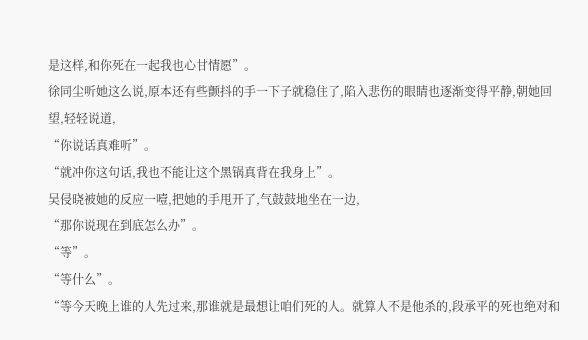是这样,和你死在一起我也心甘情愿”。
徐同尘听她这么说,原本还有些颤抖的手一下子就稳住了,陷入悲伤的眼睛也逐渐变得平静,朝她回望,轻轻说道,
“你说话真难听”。
“就冲你这句话,我也不能让这个黑锅真背在我身上”。
吴侵晓被她的反应一噎,把她的手甩开了,气鼓鼓地坐在一边,
“那你说现在到底怎么办”。
“等”。
“等什么”。
“等今天晚上谁的人先过来,那谁就是最想让咱们死的人。就算人不是他杀的,段承平的死也绝对和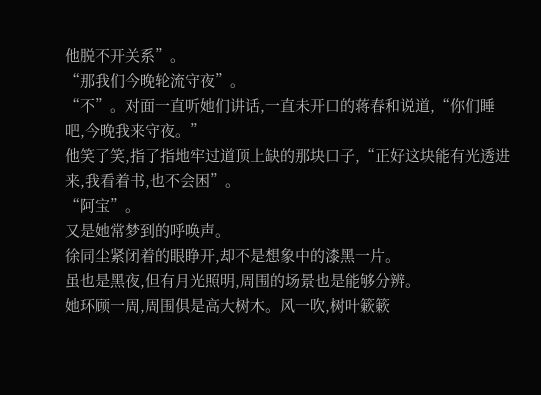他脱不开关系”。
“那我们今晚轮流守夜”。
“不”。对面一直听她们讲话,一直未开口的蒋春和说道,“你们睡吧,今晚我来守夜。”
他笑了笑,指了指地牢过道顶上缺的那块口子,“正好这块能有光透进来,我看着书,也不会困”。
“阿宝”。
又是她常梦到的呼唤声。
徐同尘紧闭着的眼睁开,却不是想象中的漆黑一片。
虽也是黑夜,但有月光照明,周围的场景也是能够分辨。
她环顾一周,周围俱是高大树木。风一吹,树叶簌簌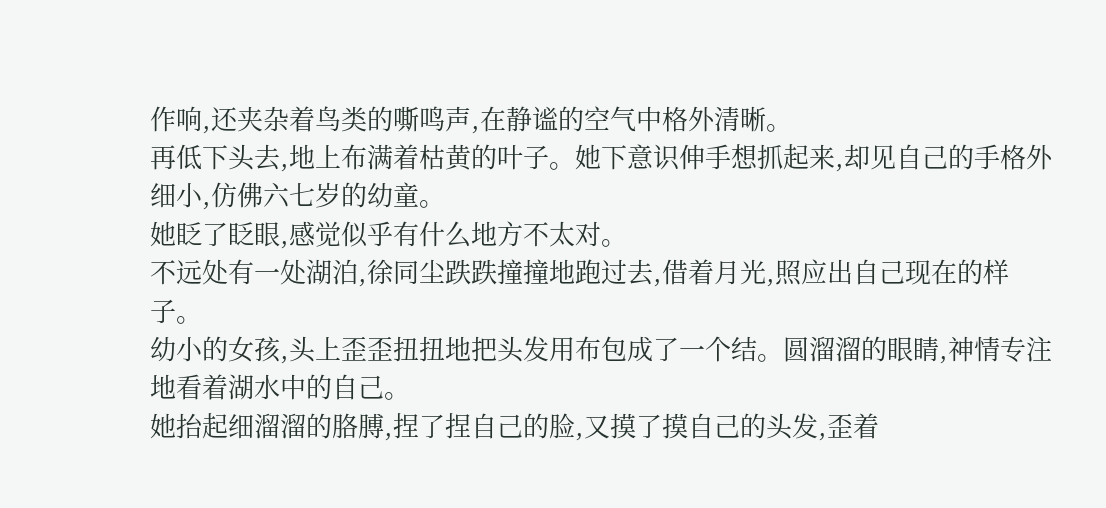作响,还夹杂着鸟类的嘶鸣声,在静谧的空气中格外清晰。
再低下头去,地上布满着枯黄的叶子。她下意识伸手想抓起来,却见自己的手格外细小,仿佛六七岁的幼童。
她眨了眨眼,感觉似乎有什么地方不太对。
不远处有一处湖泊,徐同尘跌跌撞撞地跑过去,借着月光,照应出自己现在的样子。
幼小的女孩,头上歪歪扭扭地把头发用布包成了一个结。圆溜溜的眼睛,神情专注地看着湖水中的自己。
她抬起细溜溜的胳膊,捏了捏自己的脸,又摸了摸自己的头发,歪着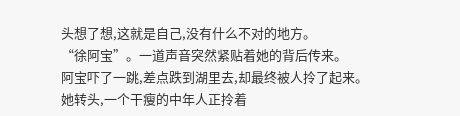头想了想,这就是自己,没有什么不对的地方。
“徐阿宝”。一道声音突然紧贴着她的背后传来。
阿宝吓了一跳,差点跌到湖里去,却最终被人拎了起来。
她转头,一个干瘦的中年人正拎着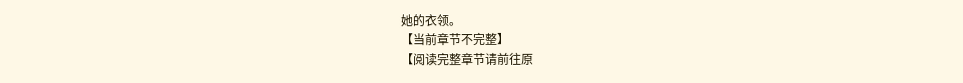她的衣领。
【当前章节不完整】
【阅读完整章节请前往原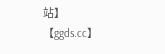站】
【ggds.cc】